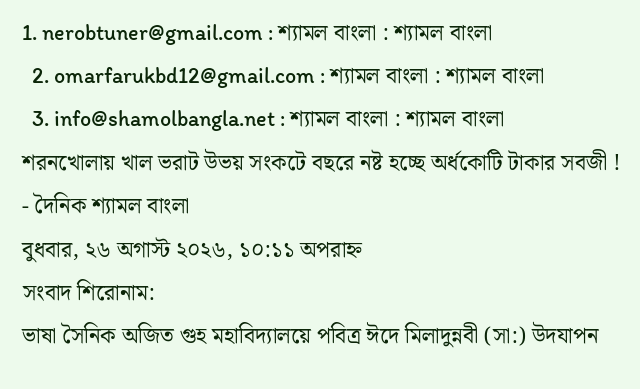1. nerobtuner@gmail.com : শ্যামল বাংলা : শ্যামল বাংলা
  2. omarfarukbd12@gmail.com : শ্যামল বাংলা : শ্যামল বাংলা
  3. info@shamolbangla.net : শ্যামল বাংলা : শ্যামল বাংলা
শরনখোলায় খাল ভরাট উভয় সংকটে বছরে নষ্ট হচ্ছে অর্ধকোটি টাকার সবজী ! - দৈনিক শ্যামল বাংলা
বুধবার, ২৬ অগাস্ট ২০২৬, ১০:১১ অপরাহ্ন
সংবাদ শিরোনাম:
ভাষা সৈনিক অজিত গুহ মহাবিদ্যালয়ে পবিত্র ঈদে মিলাদুন্নবী (সা:) উদযাপন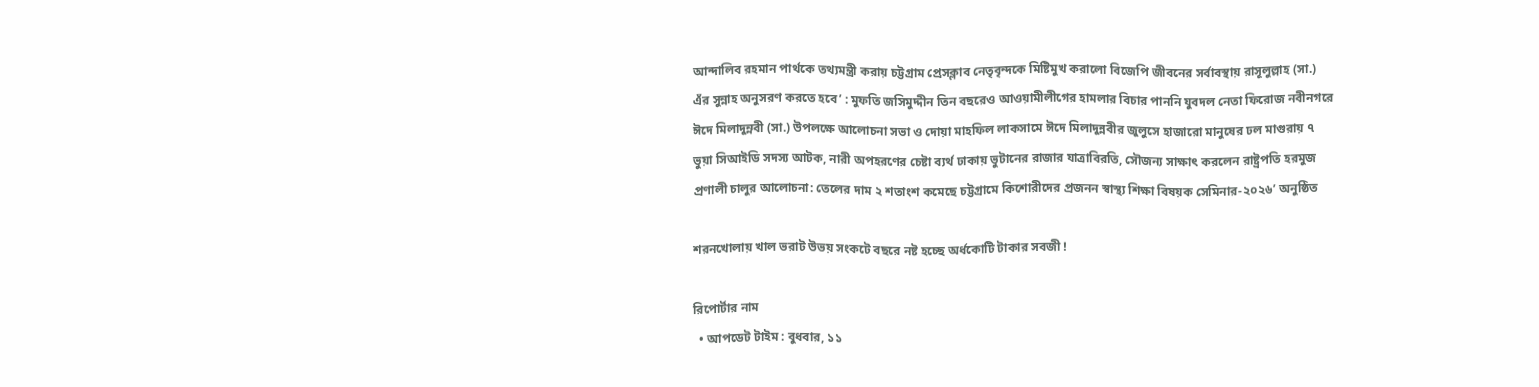আন্দালিব রহমান পার্থকে তথ্যমন্ত্রী করায় চট্টগ্রাম প্রেসক্লাব নেতৃবৃন্দকে মিষ্টিমুখ করালো বিজেপি জীবনের সর্বাবস্থায় রাসূলুল্লাহ (সা.) এঁর ‍সুন্নাহ অনুসরণ করতে হবে’ : মুফতি জসিমুদ্দীন তিন বছরেও আওয়ামীলীগের হামলার বিচার পাননি যুবদল নেতা ফিরোজ নবীনগরে ঈদে মিলাদুন্নবী (সা.) উপলক্ষে আলোচনা সভা ও দোয়া মাহফিল লাকসামে ঈদে মিলাদুন্নবীর জুলুসে হাজারো মানুষের ঢল মাগুরায় ৭ ভুয়া সিআইডি সদস্য আটক, নারী অপহরণের চেষ্টা ব্যর্থ ঢাকায় ভুটানের রাজার যাত্রাবিরতি, সৌজন্য সাক্ষাৎ করলেন রাষ্ট্রপতি হরমুজ প্রণালী চালুর আলোচনা: তেলের দাম ২ শতাংশ কমেছে চট্টগ্রামে কিশোরীদের প্রজনন স্বাস্থ্য শিক্ষা বিষয়ক সেমিনার-২০২৬’ অনুষ্ঠিত

শরনখোলায় খাল ভরাট উভয় সংকটে বছরে নষ্ট হচ্ছে অর্ধকোটি টাকার সবজী !

রিপোর্টার নাম
  • আপডেট টাইম : বুধবার, ১১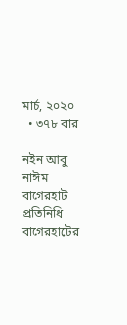মার্চ, ২০২০
  • ৩৭৮ বার

নইন আবু নাঈম বাগেরহাট প্রতিনিধি
বাগেরহাটের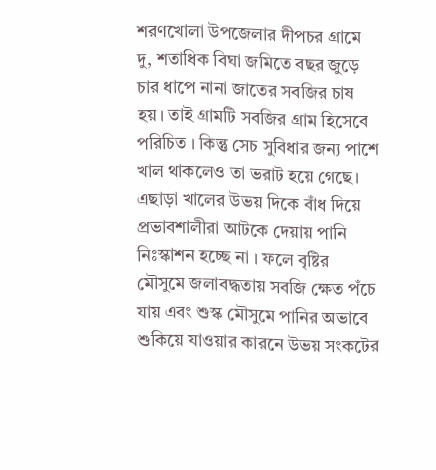শরণখোলা উপজেলার দীপচর গ্রামে দু, শতাধিক বিঘা জমিতে বছর জুড়ে চার ধাপে নানা জাতের সবজির চাষ হয়। তাই গ্রামটি সবজির গ্রাম হিসেবে পরিচিত । কিন্তু সেচ সুবিধার জন্য পাশে খাল থাকলেও তা ভরাট হয়ে গেছে। এছাড়া খালের উভয় দিকে বাঁধ দিয়ে প্রভাবশালীরা আটকে দেয়ায় পানি নিঃস্কাশন হচ্ছে না । ফলে বৃষ্টির মৌসুমে জলাবদ্ধতায় সবজি ক্ষেত পঁচে যায় এবং শুস্ক মৌসুমে পানির অভাবে শুকিয়ে যাওয়ার কারনে উভয় সংকটের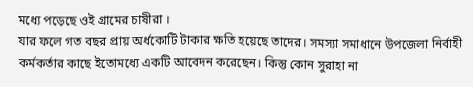মধ্যে পড়েছে ওই গ্রামের চাষীরা ।
যার ফলে গত বছর প্রায় অর্ধকোটি টাকার ক্ষতি হয়েছে তাদের। সমস্যা সমাধানে উপজেলা নির্বাহী কর্মকর্তার কাছে ইতোমধ্যে একটি আবেদন করেছেন। কিন্তু কোন সুরাহা না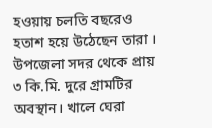হওয়ায় চলতি বছরেও হতাশ হয়ে উঠেছেন তারা ।
উপজেলা সদর থেকে প্রায় ৩ কি.মি. দুরে গ্রামটির অবস্থান। খালে ঘেরা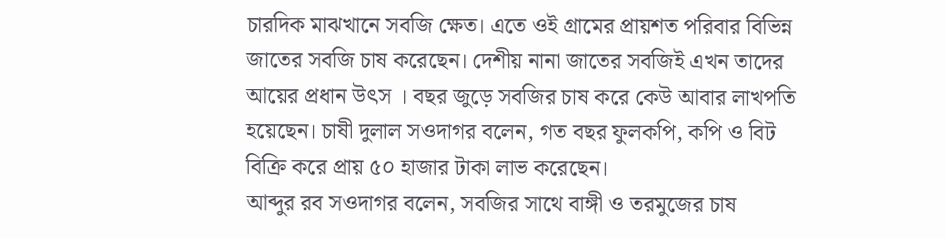চারদিক মাঝখানে সবজি ক্ষেত। এতে ওই গ্রামের প্রায়শত পরিবার বিভিন্ন জাতের সবজি চাষ করেছেন। দেশীয় নানা জাতের সবজিই এখন তাদের আয়ের প্রধান উৎস । বছর জুড়ে সবজির চাষ করে কেউ আবার লাখপতি হয়েছেন। চাষী দুলাল সওদাগর বলেন, গত বছর ফুলকপি, কপি ও বিট বিক্রি করে প্রায় ৫০ হাজার টাকা লাভ করেছেন।
আব্দুর রব সওদাগর বলেন, সবজির সাথে বাঙ্গী ও তরমুজের চাষ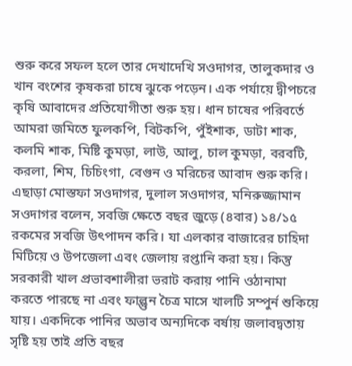শুরু করে সফল হলে তার দেখাদেখি সওদাগর, তালুকদার ও খান বংশের কৃষকরা চাষে ঝুকে পড়েন। এক পর্যায়ে দ্বীপচরে কৃষি আবাদের প্রতিযোগীতা শুরু হয়। ধান চাষের পরিবর্তে আমরা জমিতে ফুলকপি, বিটকপি, পুঁইশাক, ডাটা শাক, কলমি শাক, মিষ্টি কুমড়া, লাউ, আলু, চাল কুমড়া, বরবটি, করলা, শিম, চিচিংগা, বেগুন ও মরিচের আবাদ শুরু করি।
এছাড়া মোস্তফা সওদাগর, দুলাল সওদাগর, মনিরুজ্জামান সওদাগর বলেন, সবজি ক্ষেতে বছর জুড়ে (৪বার) ১৪/১৫ রকমের সবজি উৎপাদন করি। যা এলকার বাজারের চাহিদা মিটিয়ে ও উপজেলা এবং জেলায় রপ্তানি করা হয়। কিন্তু সরকারী খাল প্রভাবশালীরা ভরাট করায় পানি ওঠানামা করতে পারছে না এবং ফাল্গুন চৈত্র মাসে খালটি সম্পুর্ন শুকিয়ে যায়। একদিকে পানির অভাব অন্যদিকে বর্ষায় জলাবদ্বতায় সৃষ্টি হয় তাই প্রতি বছর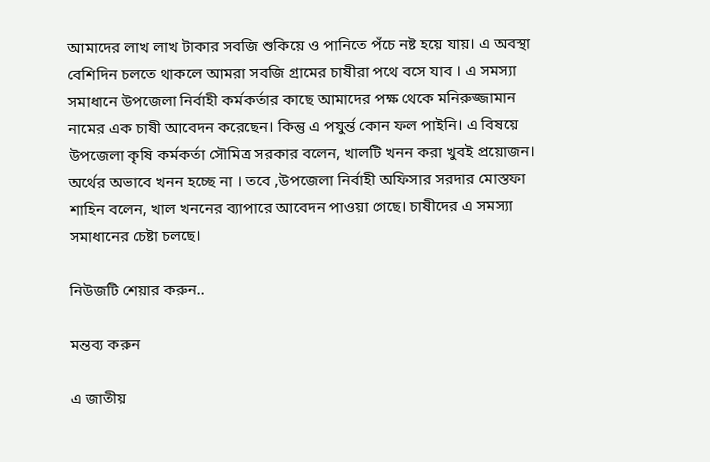আমাদের লাখ লাখ টাকার সবজি শুকিয়ে ও পানিতে পঁচে নষ্ট হয়ে যায়। এ অবস্থা বেশিদিন চলতে থাকলে আমরা সবজি গ্রামের চাষীরা পথে বসে যাব । এ সমস্যা সমাধানে উপজেলা নির্বাহী কর্মকর্তার কাছে আমাদের পক্ষ থেকে মনিরুজ্জামান নামের এক চাষী আবেদন করেছেন। কিন্তু এ পযুর্ন্ত কোন ফল পাইনি। এ বিষয়ে উপজেলা কৃষি কর্মকর্তা সৌমিত্র সরকার বলেন, খালটি খনন করা খুবই প্রয়োজন। অর্থের অভাবে খনন হচ্ছে না । তবে ,উপজেলা নির্বাহী অফিসার সরদার মোস্তফা শাহিন বলেন, খাল খননের ব্যাপারে আবেদন পাওয়া গেছে। চাষীদের এ সমস্যা সমাধানের চেষ্টা চলছে।

নিউজটি শেয়ার করুন..

মন্তব্য করুন

এ জাতীয়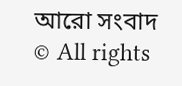আরো সংবাদ
© All rights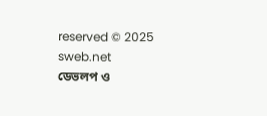reserved © 2025 sweb.net
ডেভলপ ও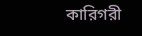কারিগরী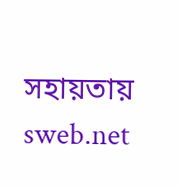সহায়তায় sweb.net